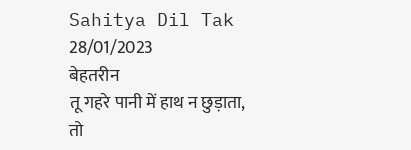Sahitya Dil Tak
28/01/2023
बेहतरीन
तू गहरे पानी में हाथ न छुड़ाता,
तो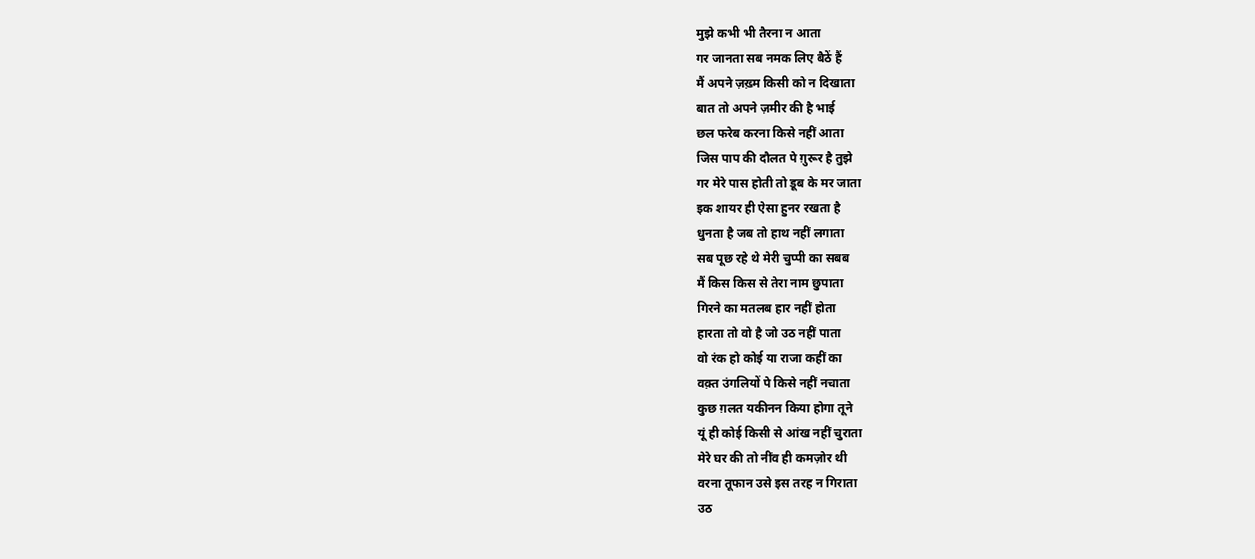मुझे कभी भी तैरना न आता
गर जानता सब नमक लिए बैठें हैं
मैं अपने ज़ख़्म किसी को न दिखाता
बात तो अपने ज़मीर की है भाई
छल फरेब करना किसे नहीं आता
जिस पाप की दौलत पे ग़ुरूर है तुझे
गर मेरे पास होती तो डूब के मर जाता
इक शायर ही ऐसा हुनर रखता है
धुनता है जब तो हाथ नहीं लगाता
सब पूछ रहे थे मेरी चुप्पी का सबब
मैं किस किस से तेरा नाम छुपाता
गिरने का मतलब हार नहीं होता
हारता तो वो है जो उठ नहीं पाता
वो रंक हो कोई या राजा कहीं का
वक़्त उंगलियों पे किसे नहीं नचाता
कुछ ग़लत यकीनन किया होगा तूने
यूं ही कोई किसी से आंख नहीं चुराता
मेरे घर की तो नींव ही कमज़ोर थी
वरना तूफान उसे इस तरह न गिराता
उठ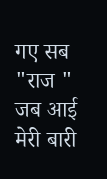गए सब "राज " जब आई मेरी बारी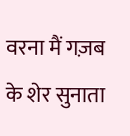वरना मैं गज़ब के शेर सुनाता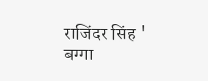राजिंदर सिंह ' बग्गा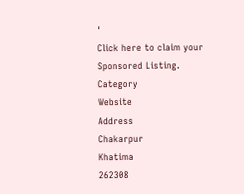'
Click here to claim your Sponsored Listing.
Category
Website
Address
Chakarpur
Khatima
262308